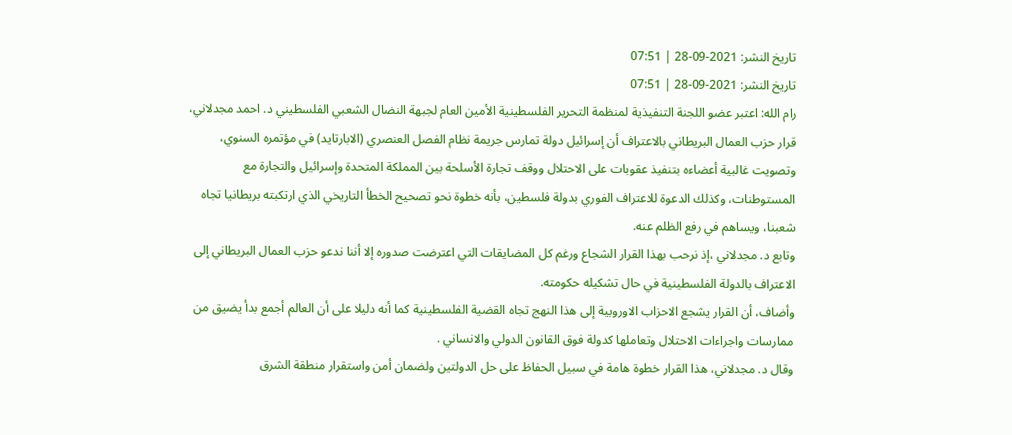تاريخ النشر: 2021-09-28 | 07:51
تاريخ النشر: 2021-09-28 | 07:51
رام الله: اعتبر عضو اللجنة التنفيذية لمنظمة التحرير الفلسطينية الأمين العام لجبهة النضال الشعبي الفلسطيني د. احمد مجدلاني، قرار حزب العمال البريطاني بالاعتراف أن إسرائيل دولة تمارس جريمة نظام الفصل العنصري (الابارتايد) في مؤتمره السنوي، وتصويت غالبية أعضاءه بتنفيذ عقوبات على الاحتلال ووقف تجارة الأسلحة بين المملكة المتحدة وإسرائيل والتجارة مع المستوطنات، وكذلك الدعوة للاعتراف الفوري بدولة فلسطين، بأنه خطوة نحو تصحيح الخطأ التاريخي الذي ارتكبته بريطانيا تجاه شعبنا، ويساهم في رفع الظلم عنه.
وتابع د. مجدلاني ،إذ نرحب بهذا القرار الشجاع ورغم كل المضايقات التي اعترضت صدوره إلا أننا ندعو حزب العمال البريطاني إلى الاعتراف بالدولة الفلسطينية في حال تشكيله حكومته.
وأضاف، أن القرار يشجع الاحزاب الاوروبية إلى هذا النهج تجاه القضية الفلسطينية كما أنه دليلا على أن العالم أجمع بدأ يضيق من ممارسات واجراءات الاحتلال وتعاملها كدولة فوق القانون الدولي والانساني .
وقال د. مجدلاني، هذا القرار خطوة هامة في سبيل الحفاظ على حل الدولتين ولضمان أمن واستقرار منطقة الشرق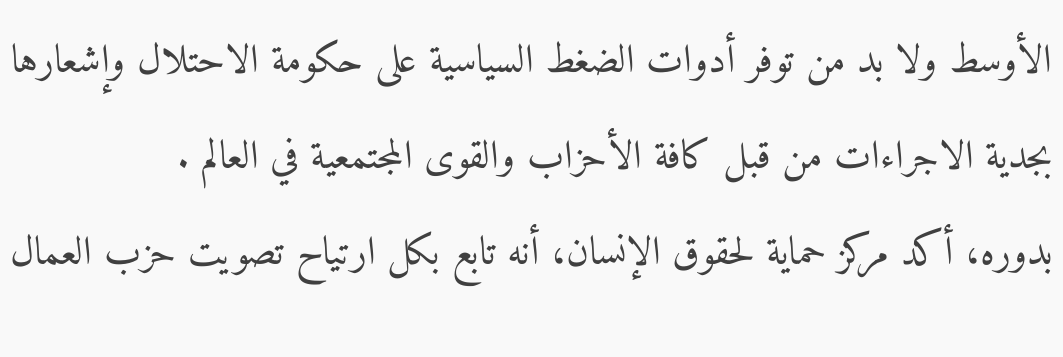الأوسط ولا بد من توفر أدوات الضغط السياسية على حكومة الاحتلال وإشعارها بجدية الاجراءات من قبل كافة الأحزاب والقوى المجتمعية في العالم .
بدوره، أكد مركز حماية لحقوق الإنسان، أنه تابع بكل ارتياح تصويت حزب العمال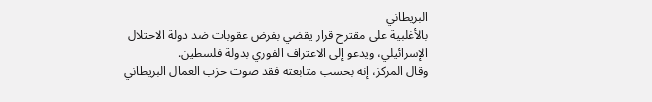البريطاني
بالأغلبية على مقترح قرار يقضي بفرض عقوبات ضد دولة الاحتلال الإسرائيلي، ويدعو إلى الاعتراف الفوري بدولة فلسطين.
وقال المركز، إنه بحسب متابعته فقد صوت حزب العمال البريطاني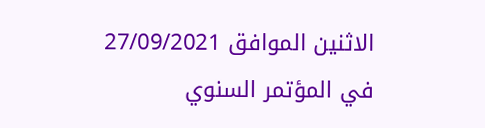الاثنين الموافق 27/09/2021 في المؤتمر السنوي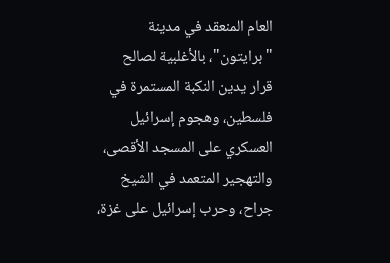العام المنعقد في مدينة "برايتون"، بالأغلبية لصالح قرار يدين النكبة المستمرة في فلسطين، وهجوم إسرائيل العسكري على المسجد الأقصى، والتهجير المتعمد في الشيخ جراح، وحرب إسرائيل على غزة،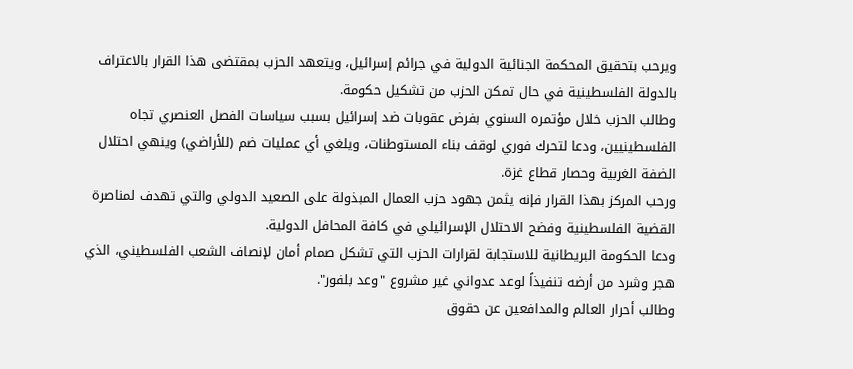ويرحب بتحقيق المحكمة الجنائية الدولية في جرائم إسرائيل، ويتعهد الحزب بمقتضى هذا القرار بالاعتراف بالدولة الفلسطينية في حال تمكن الحزب من تشكيل حكومة.
وطالب الحزب خلال مؤتمره السنوي بفرض عقوبات ضد إسرائيل بسبب سياسات الفصل العنصري تجاه الفلسطينيين، ودعا لتحرك فوري لوقف بناء المستوطنات، ويلغي أي عمليات ضم (للأراضي) وينهي احتلال الضفة الغربية وحصار قطاع غزة.
ورحب المركز بهذا القرار فإنه يثمن جهود حزب العمال المبذولة على الصعيد الدولي والتي تهدف لمناصرة القضية الفلسطينية وفضح الاحتلال الإسرائيلي في كافة المحافل الدولية.
ودعا الحكومة البريطانية للاستجابة لقرارات الحزب التي تشكل صمام أمان لإنصاف الشعب الفلسطيني، الذي هجر وشرد من أرضه تنفيذاً لوعد عدواني غير مشروع "وعد بلفور".
وطالب أحرار العالم والمدافعين عن حقوق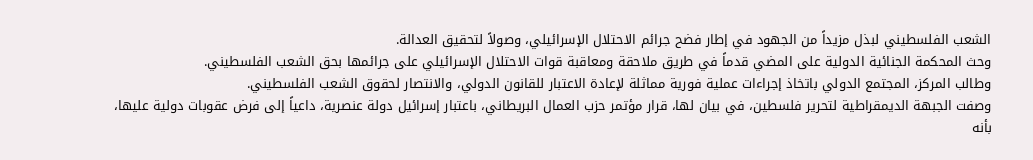الشعب الفلسطيني لبذل مزيداً من الجهود في إطار فضح جرائم الاحتلال الإسرائيلي، وصولاً لتحقيق العدالة.
وحث المحكمة الجنائية الدولية على المضي قدماً في طريق ملاحقة ومعاقبة قوات الاحتلال الإسرائيلي على جرائمها بحق الشعب الفلسطيني.
وطالب المركز، المجتمع الدولي باتخاذ إجراءات عملية فورية مماثلة لإعادة الاعتبار للقانون الدولي، والانتصار لحقوق الشعب الفلسطيني.
وصفت الجبهة الديمقراطية لتحرير فلسطين، في بيان لها، قرار مؤتمر حزب العمال البريطاني، باعتبار إسرائيل دولة عنصرية، داعياً إلى فرض عقوبات دولية عليها، بأنه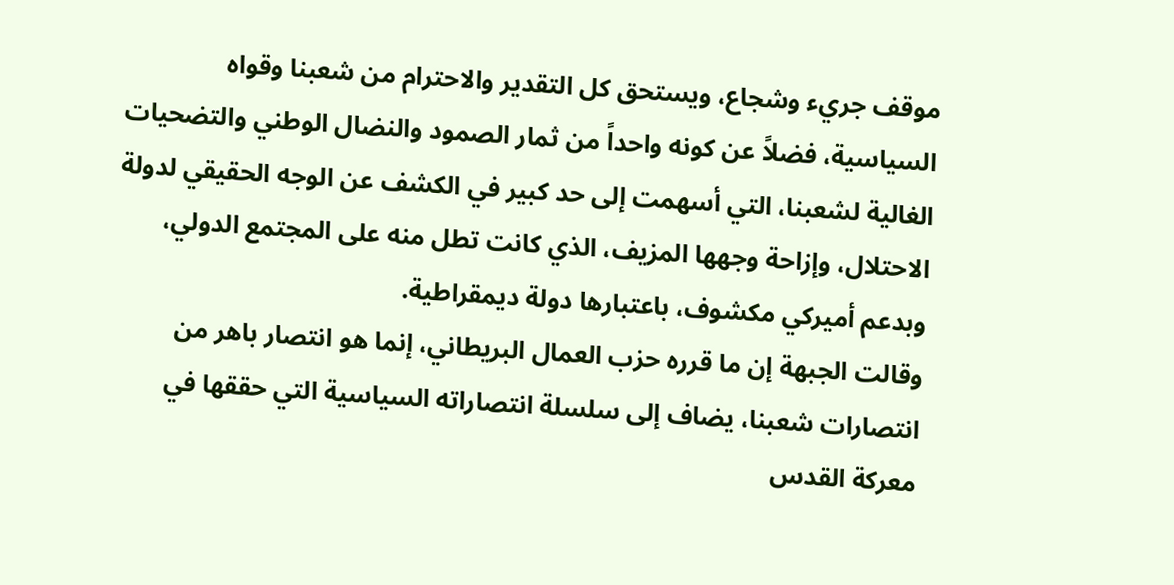موقف جريء وشجاع، ويستحق كل التقدير والاحترام من شعبنا وقواه السياسية، فضلاً عن كونه واحداً من ثمار الصمود والنضال الوطني والتضحيات الغالية لشعبنا، التي أسهمت إلى حد كبير في الكشف عن الوجه الحقيقي لدولة الاحتلال، وإزاحة وجهها المزيف، الذي كانت تطل منه على المجتمع الدولي، وبدعم أميركي مكشوف، باعتبارها دولة ديمقراطية.
وقالت الجبهة إن ما قرره حزب العمال البريطاني، إنما هو انتصار باهر من انتصارات شعبنا، يضاف إلى سلسلة انتصاراته السياسية التي حققها في معركة القدس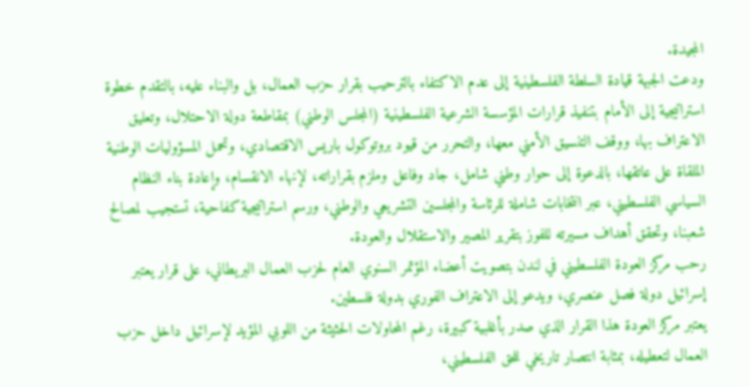المجيدة.
ودعت الجبهة قيادة السلطة الفلسطينية إلى عدم الاكتفاء بالترحيب بقرار حزب العمال، بل والبناء عليه، بالتقدم خطوة استراتيجية إلى الأمام بتنفيذ قرارات المؤسسة الشرعية الفلسطينية (المجلس الوطني) بمقاطعة دولة الاحتلال، وتعليق الاعتراف بها، ووقف التنسيق الأمني معها، والتحرر من قيود بروتوكول باريس الاقتصادي، وتحمل المسؤوليات الوطنية الملقاة على عاتقها، بالدعوة إلى حوار وطني شامل، جاد وفاعل وملزم بقراراته، لإنهاء الانقسام، وإعادة بناء النظام السياسي الفلسطيني، عبر انتخابات شاملة للرئاسة والمجلسين التشريعي والوطني، ورسم استراتيجية كفاحية، تستجيب لمصالح شعبنا، وتحقق أهداف مسيرته للفوز بتقرير المصير والاستقلال والعودة.
رحب مركز العودة الفلسطيني في لندن بتصويت أعضاء المؤتمر السنوي العام لحزب العمال البريطاني، على قرار يعتبر إسرائيل دولة فصل عنصري، ويدعو إلى الاعتراف الفوري بدولة فلسطين.
يعتبر مركز العودة هذا القرار الذي صدر بأغلبية كبيرة، رغم المحاولات الحثيثة من اللوبي المؤيد لإسرائيل داخل حزب العمال لتعطيله، بمثابة انتصار تاريخي للحق الفلسطيني،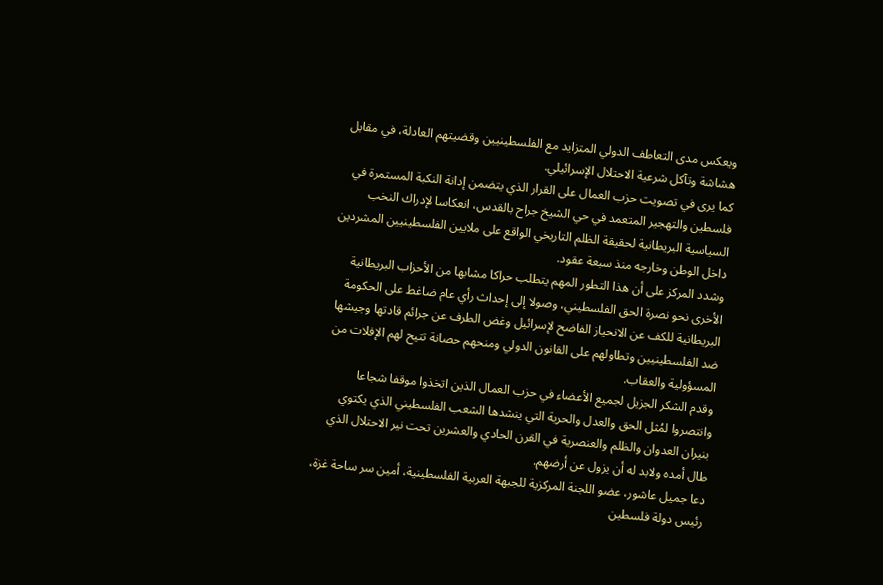ويعكس مدى التعاطف الدولي المتزايد مع الفلسطينيين وقضيتهم العادلة، في مقابل هشاشة وتآكل شرعية الاحتلال الإسرائيلي.
كما يرى في تصويت حزب العمال على القرار الذي يتضمن إدانة النكبة المستمرة في فلسطين والتهجير المتعمد في حي الشيخ جراح بالقدس، انعكاسا لإدراك النخب السياسية البريطانية لحقيقة الظلم التاريخي الواقع على ملايين الفلسطينيين المشردين داخل الوطن وخارجه منذ سبعة عقود.
وشدد المركز على أن هذا التطور المهم يتطلب حراكا مشابها من الأحزاب البريطانية الأخرى نحو نصرة الحق الفلسطيني، وصولا إلى إحداث رأي عام ضاغط على الحكومة البريطانية للكف عن الانحياز الفاضح لإسرائيل وغض الطرف عن جرائم قادتها وجيشها ضد الفلسطينيين وتطاولهم على القانون الدولي ومنحهم حصانة تتيح لهم الإفلات من المسؤولية والعقاب.
وقدم الشكر الجزيل لجميع الأعضاء في حزب العمال الذين اتخذوا موقفا شجاعا وانتصروا لمُثل الحق والعدل والحرية التي ينشدها الشعب الفلسطيني الذي يكتوي بنيران العدوان والظلم والعنصرية في القرن الحادي والعشرين تحت نير الاحتلال الذي طال أمده ولابد له أن يزول عن أرضهم.
دعا جميل عاشور، عضو اللجنة المركزية للجبهة العربية الفلسطينية، أمين سر ساحة غزة، رئيس دولة فلسطين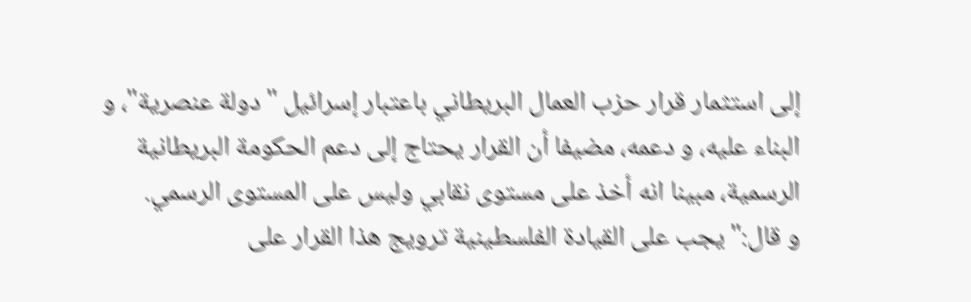إلى استثمار قرار حزب العمال البريطاني باعتبار إسرائيل " دولة عنصرية"، و البناء عليه، و دعمه، مضيفا أن القرار يحتاج إلى دعم الحكومة البريطانية الرسمية، مبينا انه أخذ على مستوى نقابي وليس على المستوى الرسمي.
و قال:" يجب على القيادة الفلسطينية ترويج هذا القرار على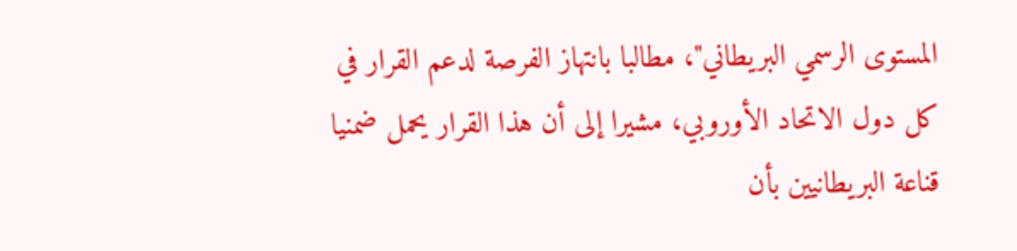المستوى الرسمي البريطاني"، مطالبا بانتهاز الفرصة لدعم القرار في كل دول الاتحاد الأوروبي، مشيرا إلى أن هذا القرار يحمل ضمنيا قناعة البريطانيين بأن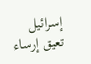إسرائيل تعيق إرساء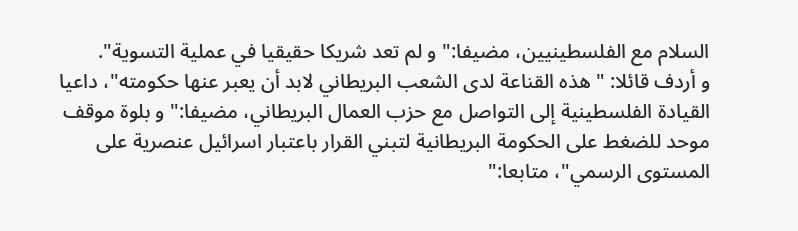السلام مع الفلسطينيين، مضيفا:" و لم تعد شريكا حقيقيا في عملية التسوية".
و أردف قائلا: " هذه القناعة لدى الشعب البريطاني لابد أن يعبر عنها حكومته"، داعيا القيادة الفلسطينية إلى التواصل مع حزب العمال البريطاني، مضيفا:" و بلوة موقف موحد للضغط على الحكومة البريطانية لتبني القرار باعتبار اسرائيل عنصرية على المستوى الرسمي"، متابعا:"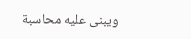ويبنى عليه محاسبة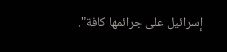إسرائيل على جرائمها كافة".